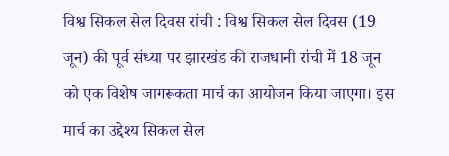विश्व सिकल सेल दिवस रांची : विश्व सिकल सेल दिवस (19 जून) की पूर्व संध्या पर झारखंड की राजधानी रांची में 18 जून को एक विशेष जागरूकता मार्च का आयोजन किया जाएगा। इस मार्च का उद्देश्य सिकल सेल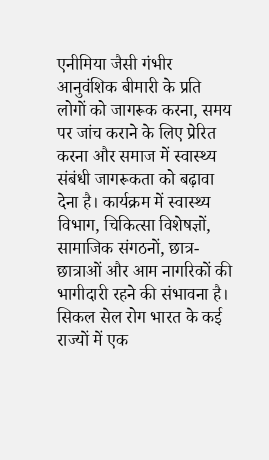एनीमिया जैसी गंभीर आनुवंशिक बीमारी के प्रति लोगों को जागरूक करना, समय पर जांच कराने के लिए प्रेरित करना और समाज में स्वास्थ्य संबंधी जागरूकता को बढ़ावा देना है। कार्यक्रम में स्वास्थ्य विभाग, चिकित्सा विशेषज्ञों, सामाजिक संगठनों, छात्र-छात्राओं और आम नागरिकों की भागीदारी रहने की संभावना है।
सिकल सेल रोग भारत के कई राज्यों में एक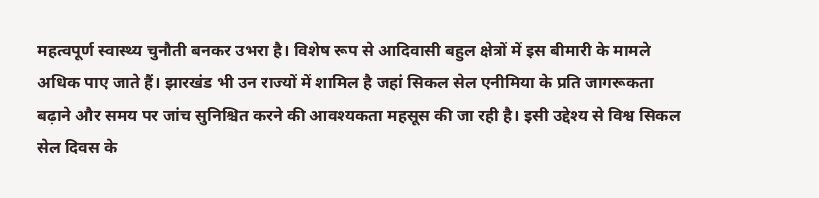महत्वपूर्ण स्वास्थ्य चुनौती बनकर उभरा है। विशेष रूप से आदिवासी बहुल क्षेत्रों में इस बीमारी के मामले अधिक पाए जाते हैं। झारखंड भी उन राज्यों में शामिल है जहां सिकल सेल एनीमिया के प्रति जागरूकता बढ़ाने और समय पर जांच सुनिश्चित करने की आवश्यकता महसूस की जा रही है। इसी उद्देश्य से विश्व सिकल सेल दिवस के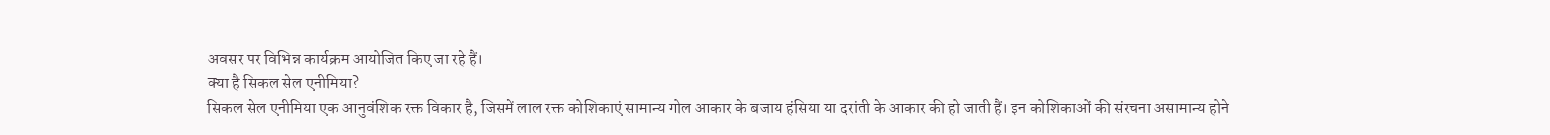अवसर पर विभिन्न कार्यक्रम आयोजित किए जा रहे हैं।
क्या है सिकल सेल एनीमिया?
सिकल सेल एनीमिया एक आनुवंशिक रक्त विकार है, जिसमें लाल रक्त कोशिकाएं सामान्य गोल आकार के बजाय हंसिया या दरांती के आकार की हो जाती हैं। इन कोशिकाओं की संरचना असामान्य होने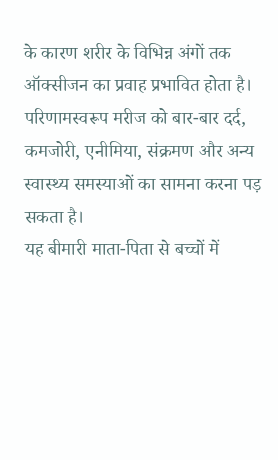के कारण शरीर के विभिन्न अंगों तक ऑक्सीजन का प्रवाह प्रभावित होता है। परिणामस्वरूप मरीज को बार-बार दर्द, कमजोरी, एनीमिया, संक्रमण और अन्य स्वास्थ्य समस्याओं का सामना करना पड़ सकता है।
यह बीमारी माता-पिता से बच्चों में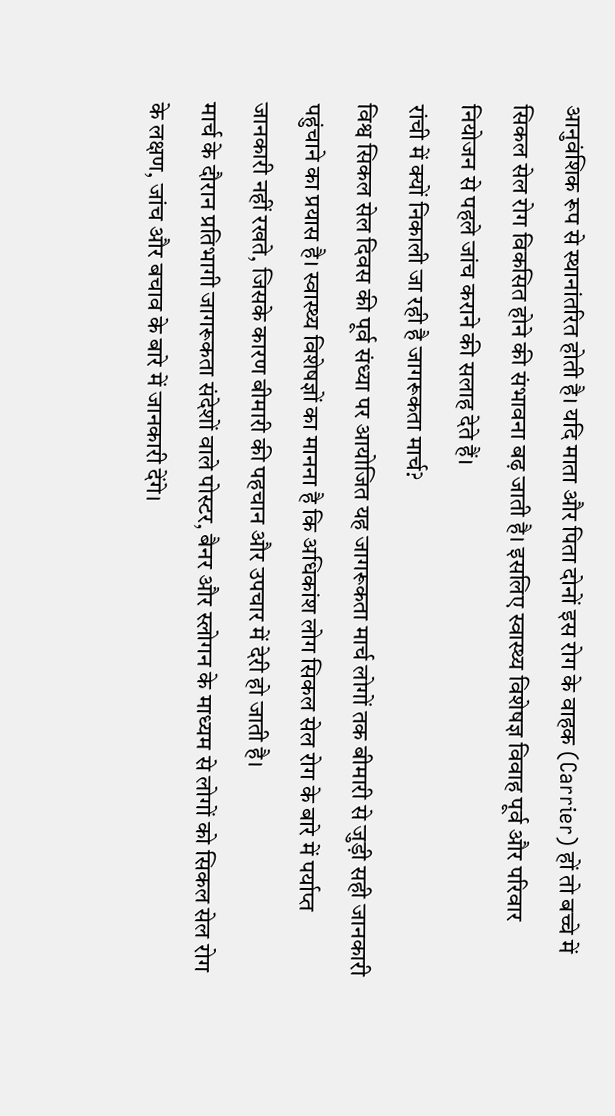आनुवंशिक रूप से स्थानांतरित होती है। यदि माता और पिता दोनों इस रोग के वाहक (Carrier) हों तो बच्चे में सिकल सेल रोग विकसित होने की संभावना बढ़ जाती है। इसलिए स्वास्थ्य विशेषज्ञ विवाह पूर्व और परिवार नियोजन से पहले जांच कराने की सलाह देते हैं।
रांची में क्यों निकाली जा रही है जागरूकता मार्च?
विश्व सिकल सेल दिवस की पूर्व संध्या पर आयोजित यह जागरूकता मार्च लोगों तक बीमारी से जुड़ी सही जानकारी पहुंचाने का प्रयास है। स्वास्थ्य विशेषज्ञों का मानना है कि अधिकांश लोग सिकल सेल रोग के बारे में पर्याप्त जानकारी नहीं रखते, जिसके कारण बीमारी की पहचान और उपचार में देरी हो जाती है।
मार्च के दौरान प्रतिभागी जागरूकता संदेशों वाले पोस्टर, बैनर और स्लोगन के माध्यम से लोगों को सिकल सेल रोग के लक्षण, जांच और बचाव के बारे में जानकारी देंगे।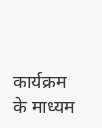कार्यक्रम के माध्यम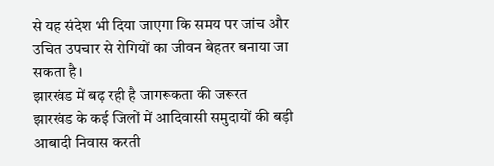से यह संदेश भी दिया जाएगा कि समय पर जांच और उचित उपचार से रोगियों का जीवन बेहतर बनाया जा सकता है।
झारखंड में बढ़ रही है जागरूकता की जरूरत
झारखंड के कई जिलों में आदिवासी समुदायों की बड़ी आबादी निवास करती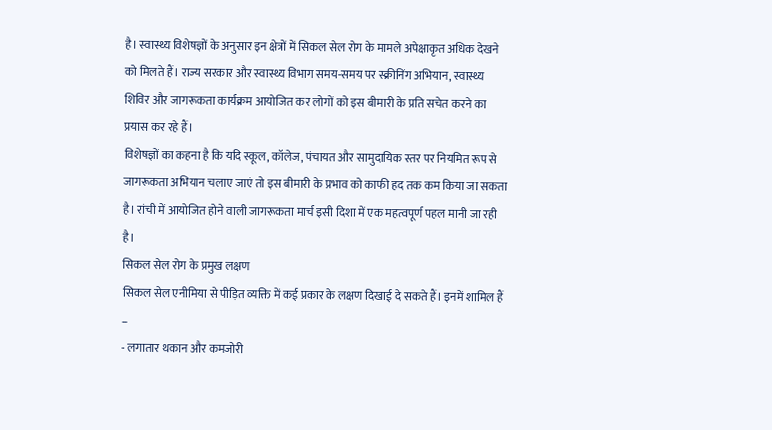है। स्वास्थ्य विशेषज्ञों के अनुसार इन क्षेत्रों में सिकल सेल रोग के मामले अपेक्षाकृत अधिक देखने को मिलते हैं। राज्य सरकार और स्वास्थ्य विभाग समय-समय पर स्क्रीनिंग अभियान, स्वास्थ्य शिविर और जागरूकता कार्यक्रम आयोजित कर लोगों को इस बीमारी के प्रति सचेत करने का प्रयास कर रहे हैं।
विशेषज्ञों का कहना है कि यदि स्कूल, कॉलेज, पंचायत और सामुदायिक स्तर पर नियमित रूप से जागरूकता अभियान चलाए जाएं तो इस बीमारी के प्रभाव को काफी हद तक कम किया जा सकता है। रांची में आयोजित होने वाली जागरूकता मार्च इसी दिशा में एक महत्वपूर्ण पहल मानी जा रही है।
सिकल सेल रोग के प्रमुख लक्षण
सिकल सेल एनीमिया से पीड़ित व्यक्ति में कई प्रकार के लक्षण दिखाई दे सकते हैं। इनमें शामिल हैं –
- लगातार थकान और कमजोरी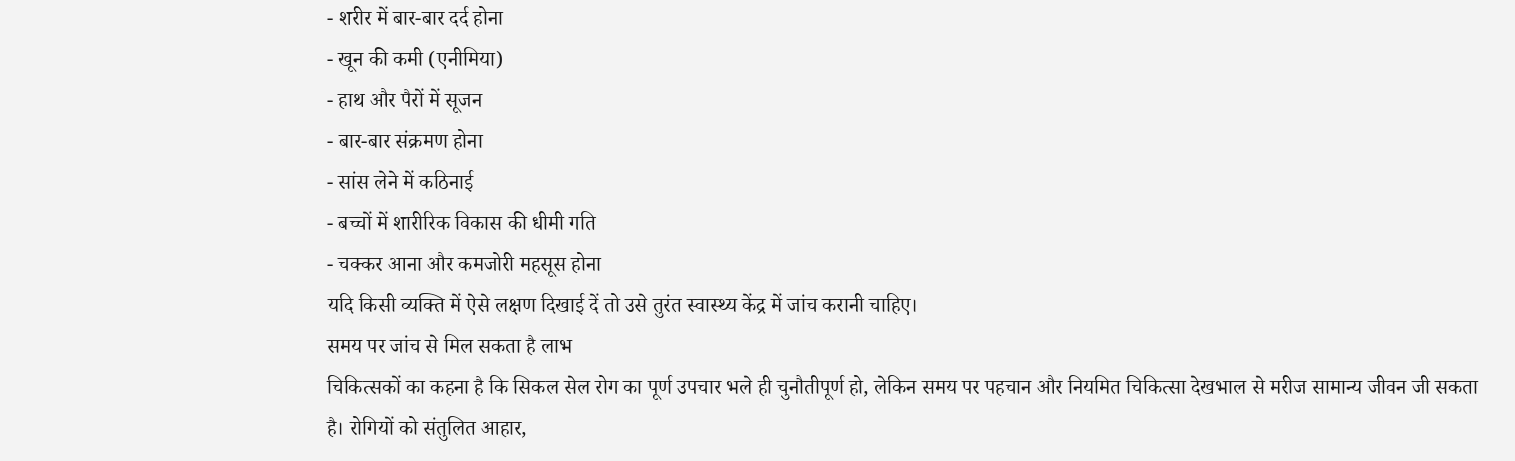- शरीर में बार-बार दर्द होना
- खून की कमी (एनीमिया)
- हाथ और पैरों में सूजन
- बार-बार संक्रमण होना
- सांस लेने में कठिनाई
- बच्चों में शारीरिक विकास की धीमी गति
- चक्कर आना और कमजोरी महसूस होना
यदि किसी व्यक्ति में ऐसे लक्षण दिखाई दें तो उसे तुरंत स्वास्थ्य केंद्र में जांच करानी चाहिए।
समय पर जांच से मिल सकता है लाभ
चिकित्सकों का कहना है कि सिकल सेल रोग का पूर्ण उपचार भले ही चुनौतीपूर्ण हो, लेकिन समय पर पहचान और नियमित चिकित्सा देखभाल से मरीज सामान्य जीवन जी सकता है। रोगियों को संतुलित आहार,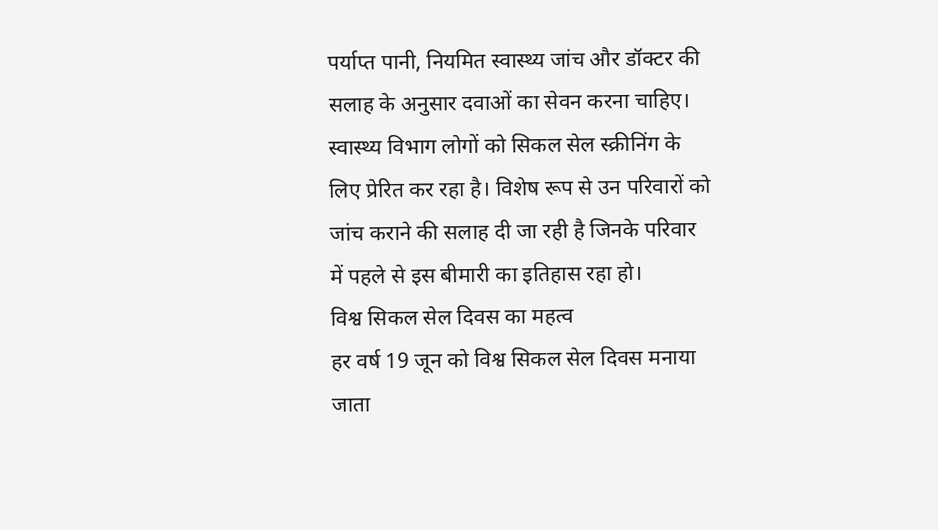पर्याप्त पानी, नियमित स्वास्थ्य जांच और डॉक्टर की सलाह के अनुसार दवाओं का सेवन करना चाहिए।
स्वास्थ्य विभाग लोगों को सिकल सेल स्क्रीनिंग के लिए प्रेरित कर रहा है। विशेष रूप से उन परिवारों को जांच कराने की सलाह दी जा रही है जिनके परिवार में पहले से इस बीमारी का इतिहास रहा हो।
विश्व सिकल सेल दिवस का महत्व
हर वर्ष 19 जून को विश्व सिकल सेल दिवस मनाया जाता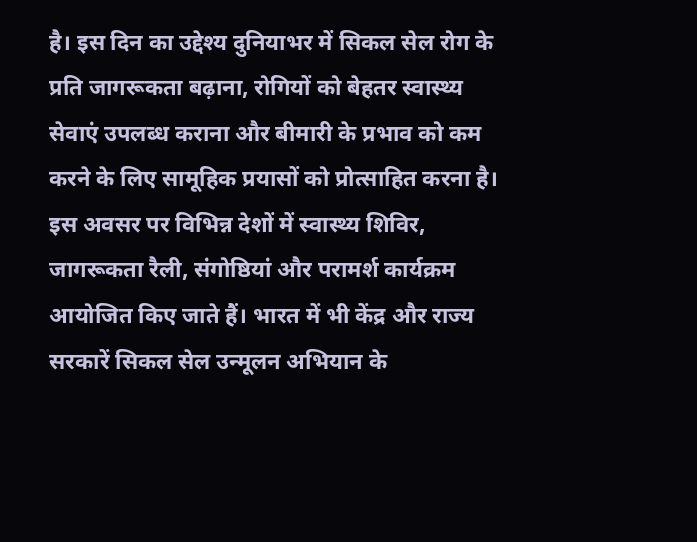है। इस दिन का उद्देश्य दुनियाभर में सिकल सेल रोग के प्रति जागरूकता बढ़ाना, रोगियों को बेहतर स्वास्थ्य सेवाएं उपलब्ध कराना और बीमारी के प्रभाव को कम करने के लिए सामूहिक प्रयासों को प्रोत्साहित करना है।
इस अवसर पर विभिन्न देशों में स्वास्थ्य शिविर, जागरूकता रैली, संगोष्ठियां और परामर्श कार्यक्रम आयोजित किए जाते हैं। भारत में भी केंद्र और राज्य सरकारें सिकल सेल उन्मूलन अभियान के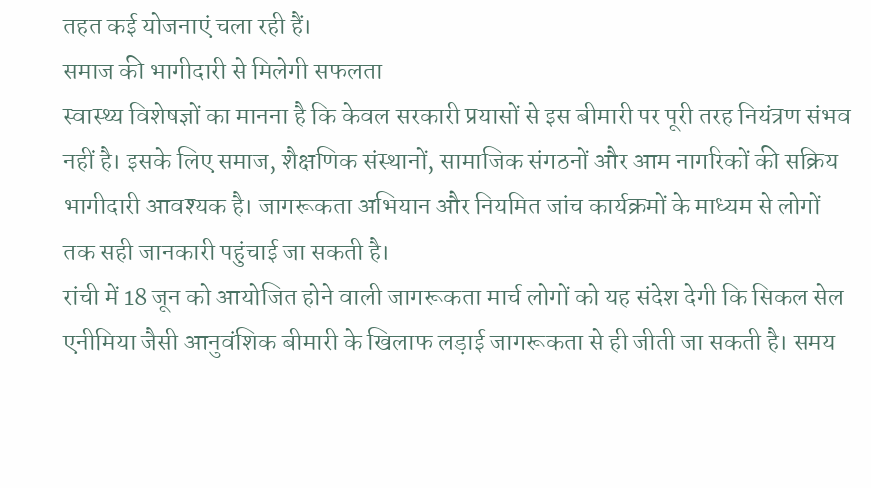तहत कई योजनाएं चला रही हैं।
समाज की भागीदारी से मिलेगी सफलता
स्वास्थ्य विशेषज्ञों का मानना है कि केवल सरकारी प्रयासों से इस बीमारी पर पूरी तरह नियंत्रण संभव नहीं है। इसके लिए समाज, शैक्षणिक संस्थानों, सामाजिक संगठनों और आम नागरिकों की सक्रिय भागीदारी आवश्यक है। जागरूकता अभियान और नियमित जांच कार्यक्रमों के माध्यम से लोगों तक सही जानकारी पहुंचाई जा सकती है।
रांची में 18 जून को आयोजित होने वाली जागरूकता मार्च लोगों को यह संदेश देगी कि सिकल सेल एनीमिया जैसी आनुवंशिक बीमारी के खिलाफ लड़ाई जागरूकता से ही जीती जा सकती है। समय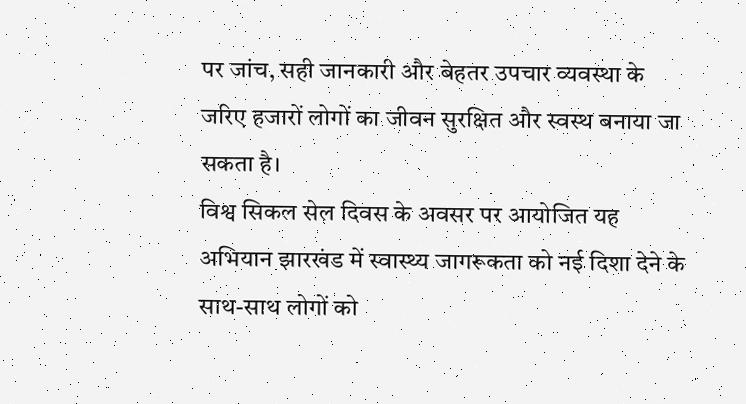पर जांच, सही जानकारी और बेहतर उपचार व्यवस्था के जरिए हजारों लोगों का जीवन सुरक्षित और स्वस्थ बनाया जा सकता है।
विश्व सिकल सेल दिवस के अवसर पर आयोजित यह अभियान झारखंड में स्वास्थ्य जागरूकता को नई दिशा देने के साथ-साथ लोगों को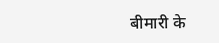बीमारी के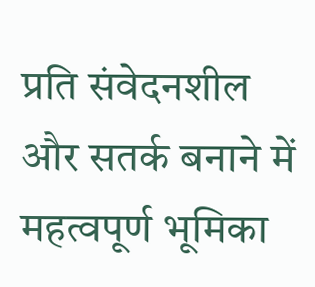प्रति संवेदनशील और सतर्क बनाने में महत्वपूर्ण भूमिका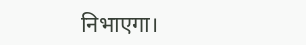निभाएगा।